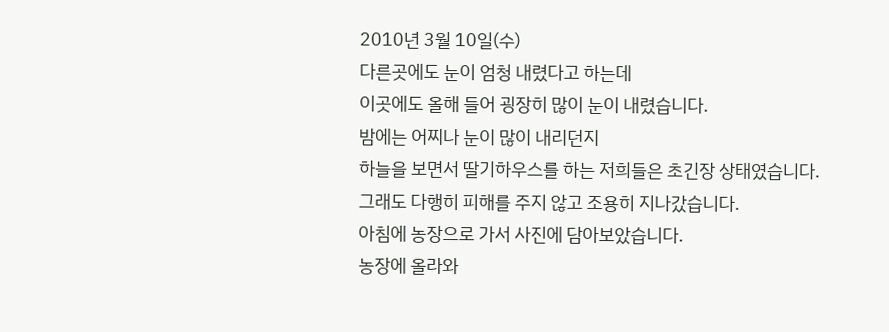2010년 3월 10일(수)
다른곳에도 눈이 엄청 내렸다고 하는데
이곳에도 올해 들어 굉장히 많이 눈이 내렸습니다.
밤에는 어찌나 눈이 많이 내리던지
하늘을 보면서 딸기하우스를 하는 저희들은 초긴장 상태였습니다.
그래도 다행히 피해를 주지 않고 조용히 지나갔습니다.
아침에 농장으로 가서 사진에 담아보았습니다.
농장에 올라와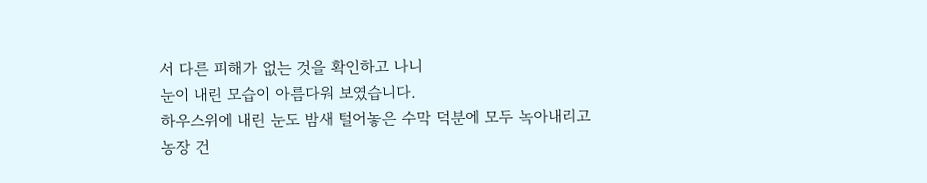서 다른 피해가 없는 것을 확인하고 나니
눈이 내린 모습이 아름다워 보였습니다.
하우스위에 내린 눈도 밤새 털어놓은 수막 덕분에 모두 녹아내리고
농장 건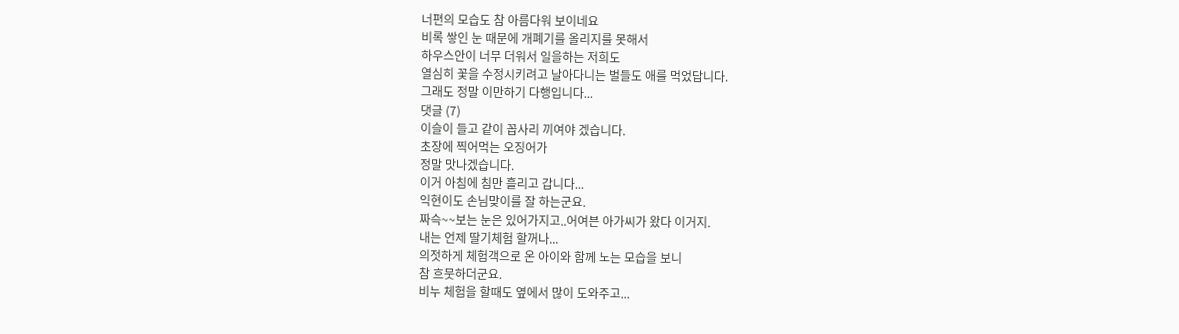너편의 모습도 참 아름다워 보이네요
비록 쌓인 눈 때문에 개폐기를 올리지를 못해서
하우스안이 너무 더워서 일을하는 저희도
열심히 꽃을 수정시키려고 날아다니는 벌들도 애를 먹었답니다.
그래도 정말 이만하기 다행입니다...
댓글 (7)
이슬이 들고 같이 꼽사리 끼여야 겠습니다.
초장에 찍어먹는 오징어가
정말 맛나겠습니다.
이거 아침에 침만 흘리고 갑니다...
익현이도 손님맞이를 잘 하는군요.
짜슥~~보는 눈은 있어가지고..어여븐 아가씨가 왔다 이거지.
내는 언제 딸기체험 할꺼나...
의젓하게 체험객으로 온 아이와 함께 노는 모습을 보니
참 흐뭇하더군요.
비누 체험을 할때도 옆에서 많이 도와주고...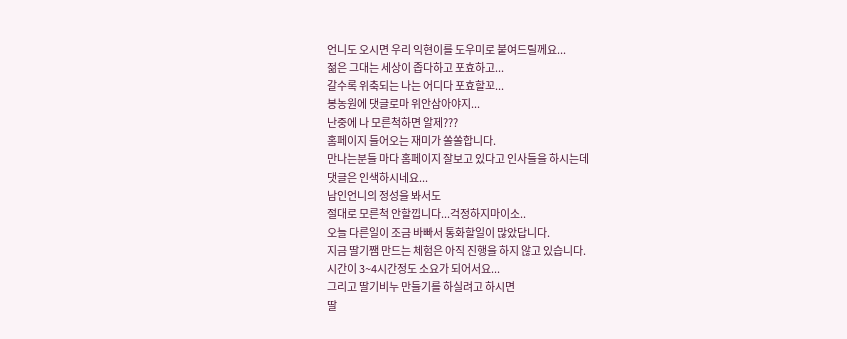언니도 오시면 우리 익현이를 도우미로 붙여드릴께요...
젊은 그대는 세상이 좁다하고 포효하고...
갈수록 위축되는 나는 어디다 포효할꼬...
봉농원에 댓글로마 위안삼아야지...
난중에 나 모른척하면 알제???
홈페이지 들어오는 재미가 쏠쏠합니다.
만나는분들 마다 홈페이지 잘보고 있다고 인사들을 하시는데
댓글은 인색하시네요...
남인언니의 정성을 봐서도
절대로 모른척 안할낍니다...걱정하지마이소..
오늘 다른일이 조금 바빠서 통화할일이 많았답니다.
지금 딸기쨈 만드는 체험은 아직 진행을 하지 않고 있습니다.
시간이 3~4시간정도 소요가 되어서요...
그리고 딸기비누 만들기를 하실려고 하시면
딸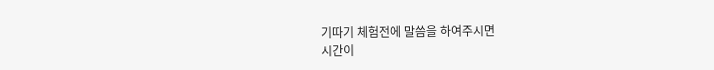기따기 체험전에 말씀을 하여주시면
시간이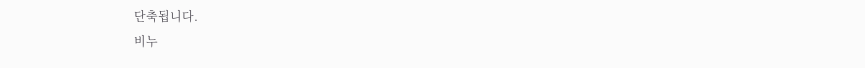단축됩니다.
비누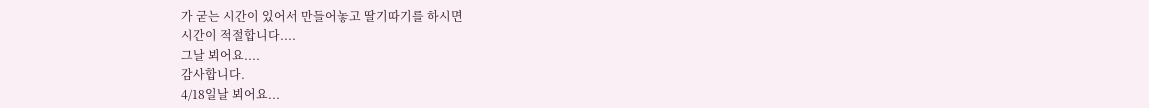가 굳는 시간이 있어서 만들어놓고 딸기따기를 하시면
시간이 적절합니다....
그날 뵈어요....
감사합니다.
4/18일날 뵈어요...